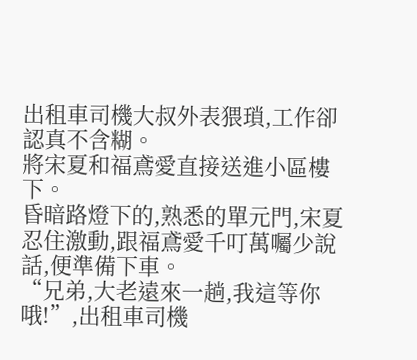出租車司機大叔外表猥瑣,工作卻認真不含糊。
將宋夏和福鳶愛直接送進小區樓下。
昏暗路燈下的,熟悉的單元門,宋夏忍住激動,跟福鳶愛千叮萬囑少說話,便準備下車。
“兄弟,大老遠來一趟,我這等你哦!”,出租車司機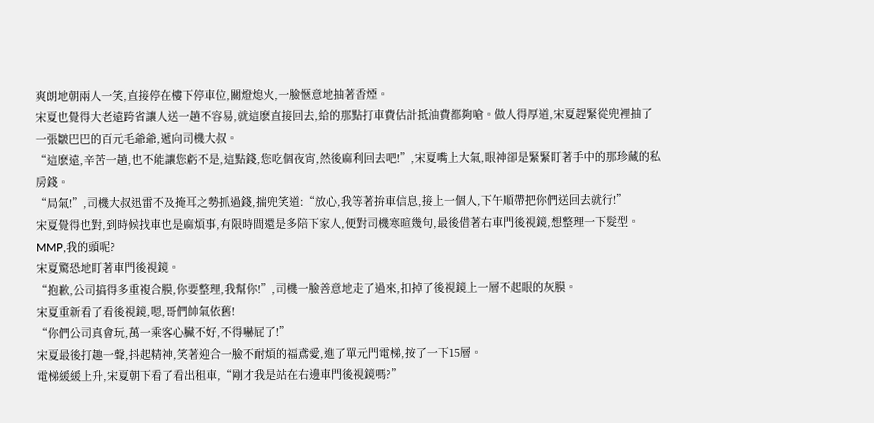爽朗地朝兩人一笑,直接停在樓下停車位,關燈熄火,一臉愜意地抽著香煙。
宋夏也覺得大老遠跨省讓人送一趟不容易,就這麽直接回去,給的那點打車費估計抵油費都夠嗆。做人得厚道,宋夏趕緊從兜裡抽了一張皺巴巴的百元毛爺爺,遞向司機大叔。
“這麽遠,辛苦一趟,也不能讓您虧不是,這點錢,您吃個夜宵,然後麻利回去吧!”,宋夏嘴上大氣,眼神卻是緊緊盯著手中的那珍藏的私房錢。
“局氣!”,司機大叔迅雷不及掩耳之勢抓過錢,揣兜笑道:“放心,我等著拚車信息,接上一個人,下午順帶把你們送回去就行!”
宋夏覺得也對,到時候找車也是麻煩事,有限時間還是多陪下家人,便對司機寒暄幾句,最後借著右車門後視鏡,想整理一下髮型。
MMP,我的頭呢?
宋夏驚恐地盯著車門後視鏡。
“抱歉,公司搞得多重複合膜,你要整理,我幫你!”,司機一臉善意地走了過來,扣掉了後視鏡上一層不起眼的灰膜。
宋夏重新看了看後視鏡,嗯,哥們帥氣依舊!
“你們公司真會玩,萬一乘客心臟不好,不得嚇屁了!”
宋夏最後打趣一聲,抖起精神,笑著迎合一臉不耐煩的福鳶愛,進了單元門電梯,按了一下15層。
電梯緩緩上升,宋夏朝下看了看出租車,“剛才我是站在右邊車門後視鏡嗎?”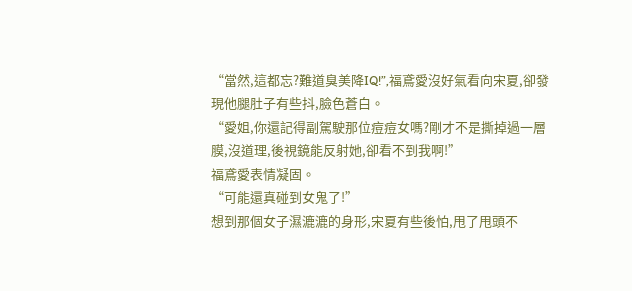“當然,這都忘?難道臭美降IQ!”,福鳶愛沒好氣看向宋夏,卻發現他腿肚子有些抖,臉色蒼白。
“愛姐,你還記得副駕駛那位痘痘女嗎?剛才不是撕掉過一層膜,沒道理,後視鏡能反射她,卻看不到我啊!”
福鳶愛表情凝固。
“可能還真碰到女鬼了!”
想到那個女子濕漉漉的身形,宋夏有些後怕,甩了甩頭不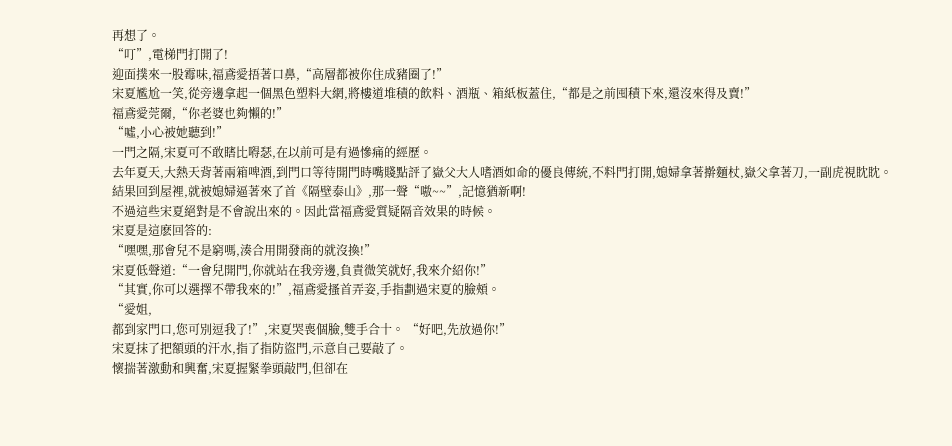再想了。
“叮”,電梯門打開了!
迎面撲來一股霉味,福鳶愛捂著口鼻,“高層都被你住成豬圈了!”
宋夏尷尬一笑,從旁邊拿起一個黑色塑料大網,將樓道堆積的飲料、酒瓶、箱紙板蓋住,“都是之前囤積下來,還沒來得及賣!”
福鳶愛莞爾,“你老婆也夠懶的!”
“噓,小心被她聽到!”
一門之隔,宋夏可不敢瞎比嘚瑟,在以前可是有過慘痛的經歷。
去年夏天,大熱天背著兩箱啤酒,到門口等待開門時嘴賤點評了嶽父大人嗜酒如命的優良傳統,不料門打開,媳婦拿著擀麵杖,嶽父拿著刀,一副虎視眈眈。
結果回到屋裡,就被媳婦逼著來了首《隔壁泰山》,那一聲“嗷~~”,記憶猶新啊!
不過這些宋夏絕對是不會說出來的。因此當福鳶愛質疑隔音效果的時候。
宋夏是這麽回答的:
“嘿嘿,那會兒不是窮嗎,湊合用開發商的就沒換!”
宋夏低聲道:“一會兒開門,你就站在我旁邊,負責微笑就好,我來介紹你!”
“其實,你可以選擇不帶我來的!”,福鳶愛搔首弄姿,手指劃過宋夏的臉頰。
“愛姐,
都到家門口,您可別逗我了!”,宋夏哭喪個臉,雙手合十。 “好吧,先放過你!”
宋夏抹了把額頭的汗水,指了指防盜門,示意自己要敲了。
懷揣著激動和興奮,宋夏握緊拳頭敲門,但卻在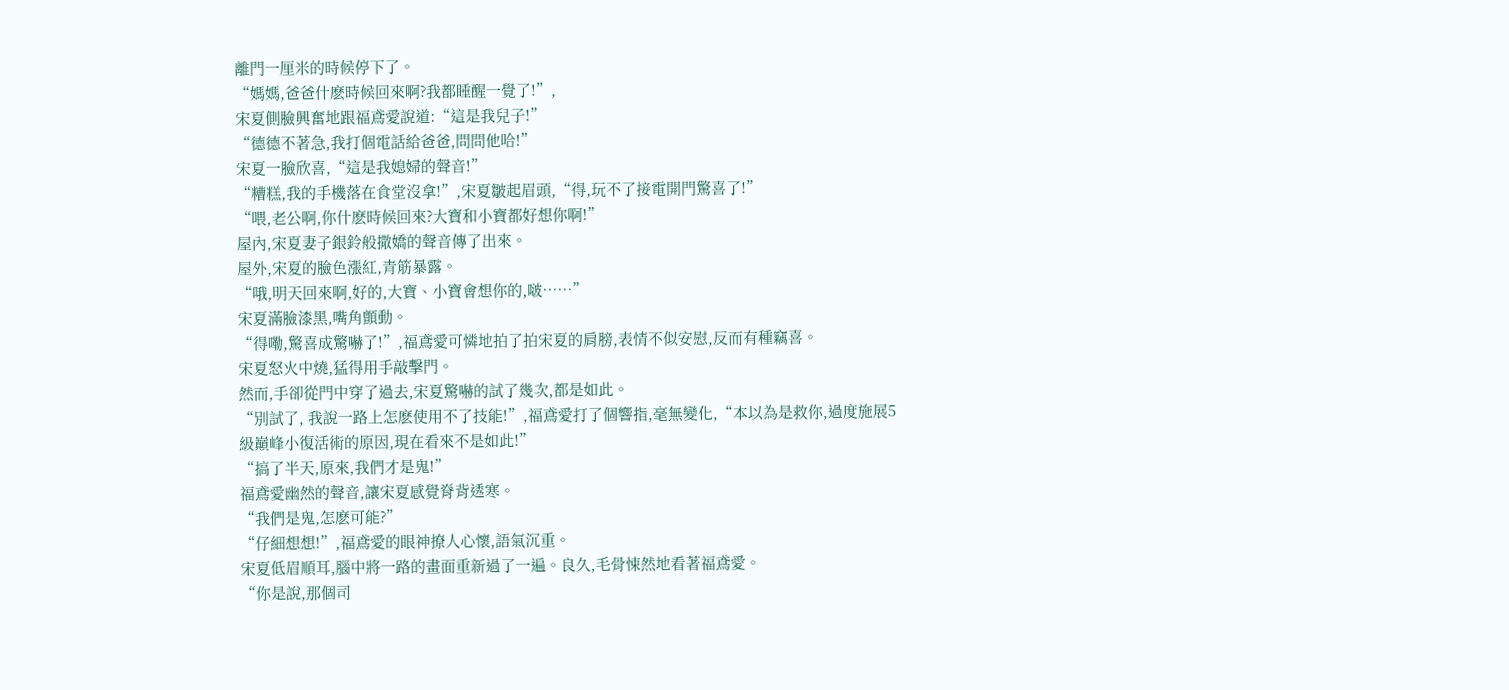離門一厘米的時候停下了。
“媽媽,爸爸什麽時候回來啊?我都睡醒一覺了!”,
宋夏側臉興奮地跟福鳶愛說道:“這是我兒子!”
“德德不著急,我打個電話給爸爸,問問他哈!”
宋夏一臉欣喜,“這是我媳婦的聲音!”
“糟糕,我的手機落在食堂沒拿!”,宋夏皺起眉頭,“得,玩不了接電開門驚喜了!”
“喂,老公啊,你什麽時候回來?大寶和小寶都好想你啊!”
屋內,宋夏妻子銀鈴般撒嬌的聲音傳了出來。
屋外,宋夏的臉色漲紅,青筋暴露。
“哦,明天回來啊,好的,大寶、小寶會想你的,啵……”
宋夏滿臉漆黑,嘴角顫動。
“得嘞,驚喜成驚嚇了!”,福鳶愛可憐地拍了拍宋夏的肩膀,表情不似安慰,反而有種竊喜。
宋夏怒火中燒,猛得用手敲擊門。
然而,手卻從門中穿了過去,宋夏驚嚇的試了幾次,都是如此。
“別試了, 我說一路上怎麽使用不了技能!”,福鳶愛打了個響指,毫無變化,“本以為是救你,過度施展5級巔峰小復活術的原因,現在看來不是如此!”
“搞了半天,原來,我們才是鬼!”
福鳶愛幽然的聲音,讓宋夏感覺脊背透寒。
“我們是鬼,怎麽可能?”
“仔細想想!”,福鳶愛的眼神撩人心懷,語氣沉重。
宋夏低眉順耳,腦中將一路的畫面重新過了一遍。良久,毛骨悚然地看著福鳶愛。
“你是說,那個司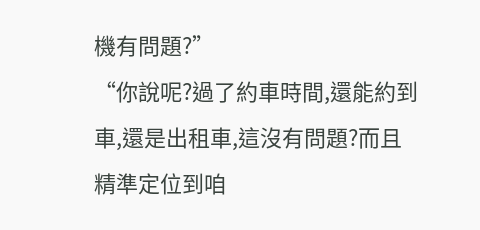機有問題?”
“你說呢?過了約車時間,還能約到車,還是出租車,這沒有問題?而且精準定位到咱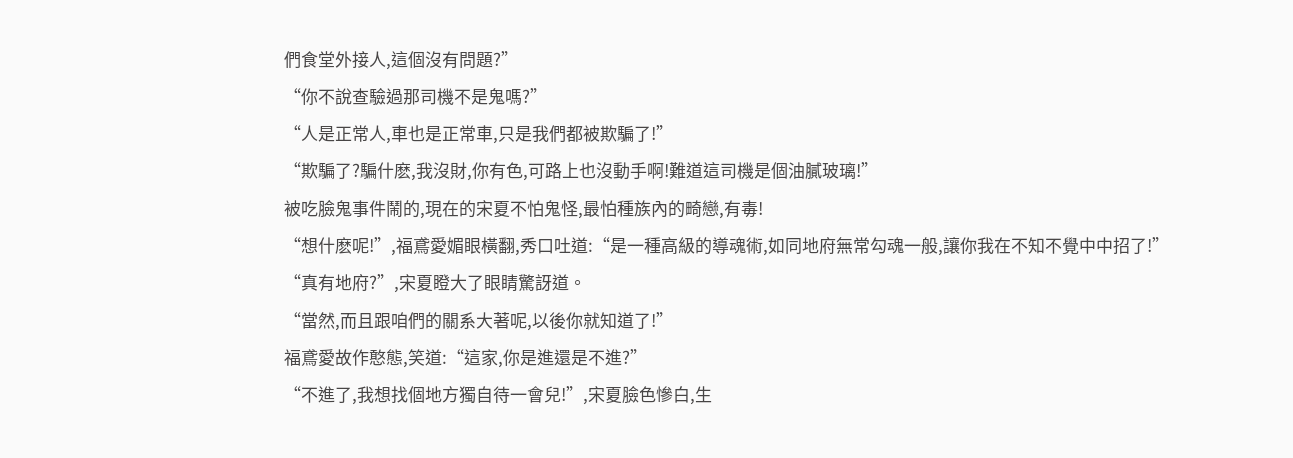們食堂外接人,這個沒有問題?”
“你不說查驗過那司機不是鬼嗎?”
“人是正常人,車也是正常車,只是我們都被欺騙了!”
“欺騙了?騙什麽,我沒財,你有色,可路上也沒動手啊!難道這司機是個油膩玻璃!”
被吃臉鬼事件鬧的,現在的宋夏不怕鬼怪,最怕種族內的畸戀,有毒!
“想什麽呢!”,福鳶愛媚眼橫翻,秀口吐道:“是一種高級的導魂術,如同地府無常勾魂一般,讓你我在不知不覺中中招了!”
“真有地府?”,宋夏瞪大了眼睛驚訝道。
“當然,而且跟咱們的關系大著呢,以後你就知道了!”
福鳶愛故作憨態,笑道:“這家,你是進還是不進?”
“不進了,我想找個地方獨自待一會兒!”,宋夏臉色慘白,生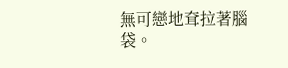無可戀地耷拉著腦袋。